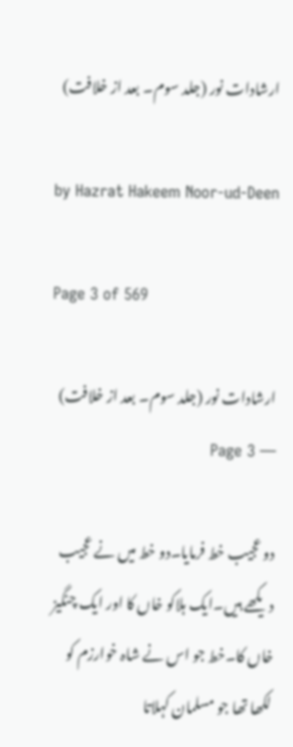ارشادات نور (جلد سوم۔ بعد از خلافت)

by Hazrat Hakeem Noor-ud-Deen

Page 3 of 569

ارشادات نور (جلد سوم۔ بعد از خلافت) — Page 3

دو عجیب خط فرمایا۔دو خط میں نے عجیب دیکھے ہیں۔ایک ہلاکو خاں کا اور ایک چنگیز خاں کا۔خط جو اس نے شاہ خوارزم کو لکھا تھا جو مسلمان کہلاتا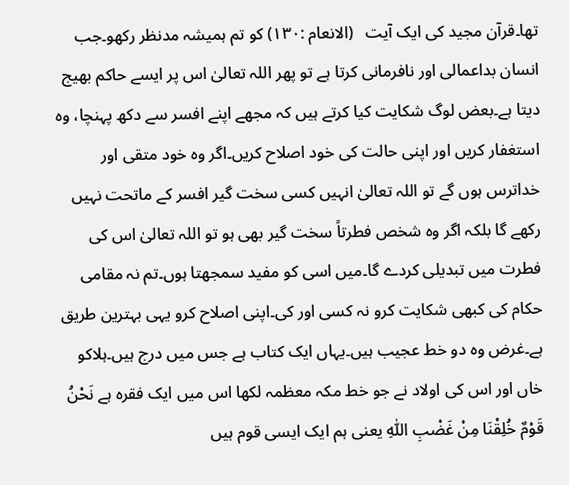تھا۔قرآن مجید کی ایک آیت   (الانعام :۱۳۰) کو تم ہمیشہ مدنظر رکھو۔جب انسان بداعمالی اور نافرمانی کرتا ہے تو پھر اللہ تعالیٰ اس پر ایسے حاکم بھیج دیتا ہے۔بعض لوگ شکایت کیا کرتے ہیں کہ مجھے اپنے افسر سے دکھ پہنچا، وہ استغفار کریں اور اپنی حالت کی خود اصلاح کریں۔اگر وہ خود متقی اور خداترس ہوں گے تو اللہ تعالیٰ انہیں کسی سخت گیر افسر کے ماتحت نہیں رکھے گا بلکہ اگر وہ شخص فطرتاً سخت گیر بھی ہو تو اللہ تعالیٰ اس کی فطرت میں تبدیلی کردے گا۔میں اسی کو مفید سمجھتا ہوں۔تم نہ مقامی حکام کی کبھی شکایت کرو نہ کسی اور کی۔اپنی اصلاح کرو یہی بہترین طریق ہے۔غرض وہ دو خط عجیب ہیں۔یہاں ایک کتاب ہے جس میں درج ہیں۔ہلاکو خاں اور اس کی اولاد نے جو خط مکہ معظمہ لکھا اس میں ایک فقرہ ہے نَحْنُ قَوْمٌ خُلِقْنَا مِنْ غَضْبِ اللّٰہِ یعنی ہم ایک ایسی قوم ہیں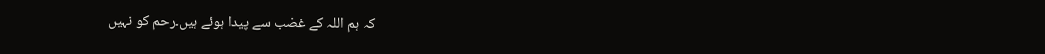کہ ہم اللہ کے غضب سے پیدا ہوئے ہیں۔رحم کو نہیں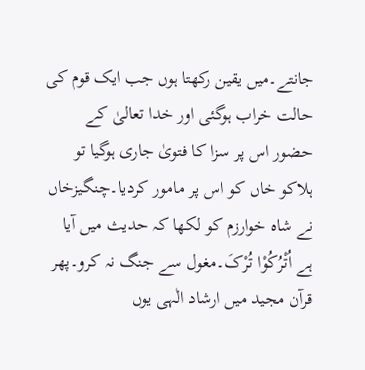جانتے۔میں یقین رکھتا ہوں جب ایک قوم کی حالت خراب ہوگئی اور خدا تعالیٰ کے حضور اس پر سزا کا فتویٰ جاری ہوگیا تو ہلاکو خاں کو اس پر مامور کردیا۔چنگیزخاں نے شاہ خوارزم کو لکھا کہ حدیث میں آیا ہے اُتْرُکُوْا تُرْکَ۔مغول سے جنگ نہ کرو۔پھر قرآن مجید میں ارشاد الٰہی یوں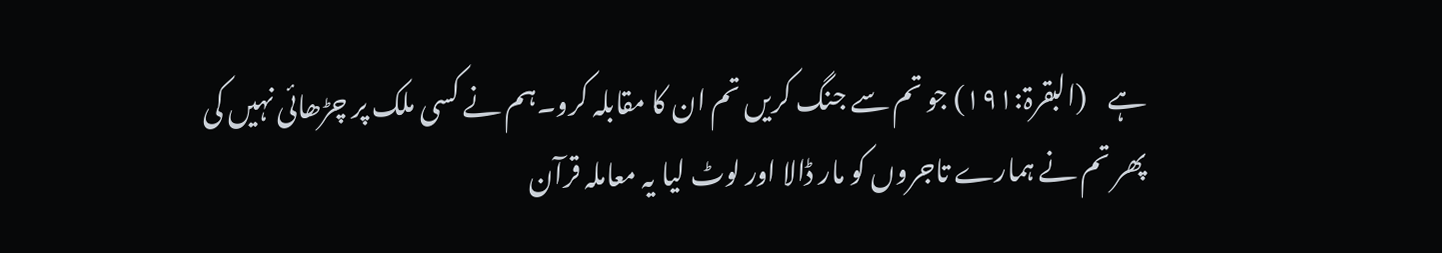ہے    (البقرۃ:۱۹۱) جو تم سے جنگ کریں تم ان کا مقابلہ کرو۔ہم نے کسی ملک پر چڑھائی نہیں کی پھر تم نے ہمارے تاجروں کو مار ڈالا اور لوٹ لیا یہ معاملہ قرآن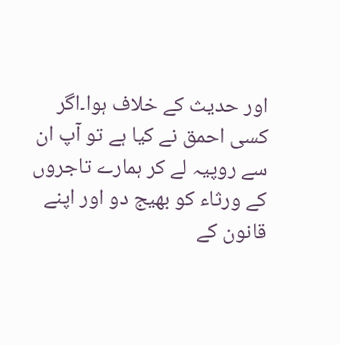اور حدیث کے خلاف ہوا۔اگر کسی احمق نے کیا ہے تو آپ ان سے روپیہ لے کر ہمارے تاجروں کے ورثاء کو بھیج دو اور اپنے قانون کے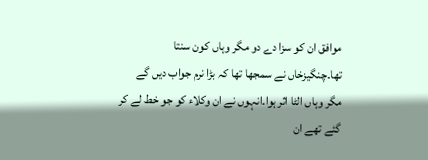موافق ان کو سزا دے دو مگر وہاں کون سنتا تھا۔چنگیزخاں نے سمجھا تھا کہ بڑا نرم جواب دیں گے مگر وہاں الٹا اثر ہوا۔انہوں نے ان وکلاء کو جو خط لے کر گئے تھے ان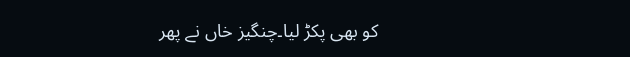کو بھی پکڑ لیا۔چنگیز خاں نے پھر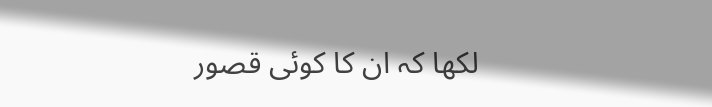لکھا کہ ان کا کوئی قصور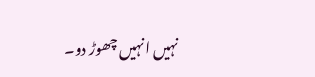نہیں انہیں چھوڑ دو۔